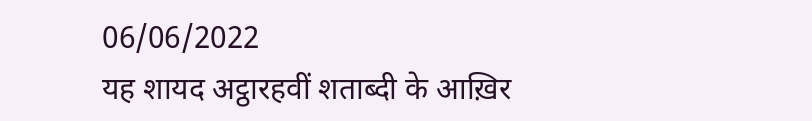06/06/2022
यह शायद अट्ठारहवीं शताब्दी के आख़िर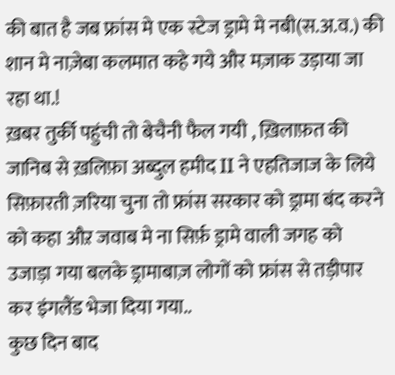की बात है जब फ्रांस मे एक स्टेज ड्रामे मे नबी(स.अ.व.) की शान मे नाज़ेबा कलमात कहे गये और मज़ाक उड़ाया जा रहा था.!
ख़बर तुर्की पहुंची तो बेचैनी फैल गयी , ख़िलाफ़त की जानिब से ख़लिफ़ा अब्दुल हमीद II ने एहतिजाज के लिये सिफ़ारती ज़रिया चुना तो फ्रांस सरकार को ड्रामा बंद करने को कहा औऱ जवाब मे ना सिर्फ़ ड्रामे वाली जगह को उजाड़ा गया बलके ड्रामाबाज़ लोगों को फ्रांस से तड़ीपार कर इंगलैंड भेजा दिया गया..
कुछ दिन बाद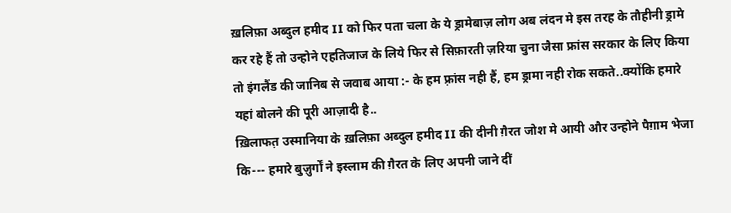ख़लिफ़ा अब्दुल हमीद II को फिर पता चला के ये ड्रामेबाज़ लोग अब लंदन मे इस तरह के तौहीनी ड्रामे कर रहे हैं तो उन्होने एहतिजाज के लिये फिर से सिफ़ारती ज़रिया चुना जैसा फ्रांस सरकार के लिए किया तो इंगलैंड की जानिब से जवाब आया :- के हम फ़्रांस नही हैं, हम ड्रामा नही रोक सकते..क्योंकि हमारे यहां बोलने की पूरी आज़ादी है..
ख़िलाफत़ उस्मानिया के ख़लिफ़ा अब्दुल हमीद II की दीनी ग़ैरत जोश मे आयी और उन्होने पैग़ाम भेजा कि--- हमारे बुज़ुर्गों ने इस्लाम की ग़ैरत के लिए अपनी जाने दीं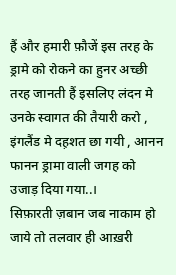हैं और हमारी फ़ौजें इस तरह के ड्रामे को रोकने का हुनर अच्छी तरह जानती हैं इसलिए लंदन मे उनके स्वागत की तैयारी करो , इंगलैंड मे दह़शत छा गयी , आनन फानन ड्रामा वाली जगह को उजाड़ दिया गया..।
सिफ़ारती ज़बान जब नाकाम हो जाये तो तलवार ही आख़री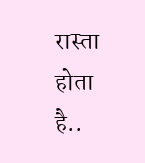रास्ता होता है..